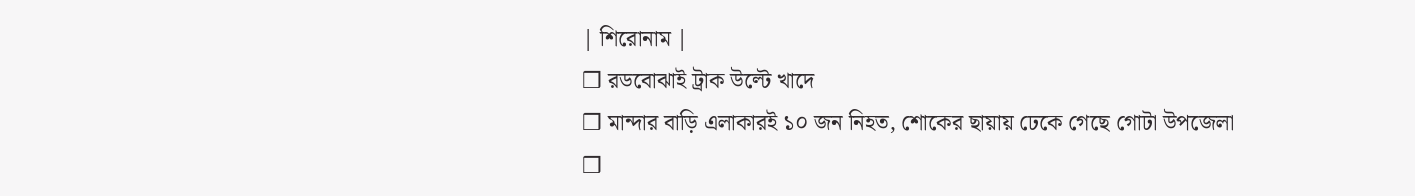| শিরোনাম |
❒ রডবোঝাই ট্রাক উল্টে খাদে
❒ মান্দার বাড়ি এলাকারই ১০ জন নিহত, শোকের ছায়ায় ঢেকে গেছে গোটা উপজেলা
❒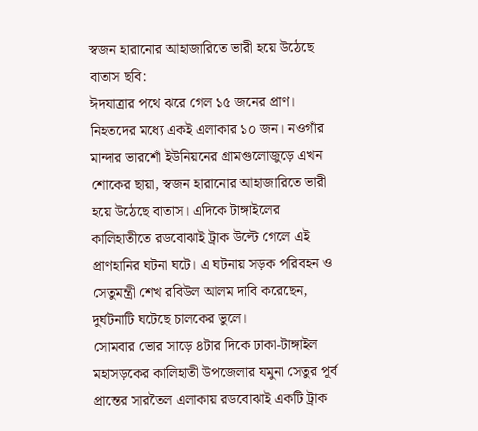স্বজন হারানোর আহাজারিতে ভারী হয়ে উঠেছে বাতাস ছবি:
ঈদযাত্রার পথে ঝরে গেল ১৫ জনের প্রাণ। নিহতদের মধ্যে একই এলাকার ১০ জন। নওগাঁর মান্দার ভারশোঁ ইউনিয়নের গ্রামগুলোজুড়ে এখন শোকের ছায়া, স্বজন হারানোর আহাজারিতে ভারী হয়ে উঠেছে বাতাস। এদিকে টাঙ্গাইলের কালিহাতীতে রডবোঝাই ট্রাক উল্টে গেলে এই প্রাণহানির ঘটনা ঘটে। এ ঘটনায় সড়ক পরিবহন ও সেতুমন্ত্রী শেখ রবিউল আলম দাবি করেছেন, দুর্ঘটনাটি ঘটেছে চালকের ভুলে।
সোমবার ভোর সাড়ে ৪টার দিকে ঢাকা-টাঙ্গাইল মহাসড়কের কালিহাতী উপজেলার যমুনা সেতুর পূর্ব প্রান্তের সারতৈল এলাকায় রডবোঝাই একটি ট্রাক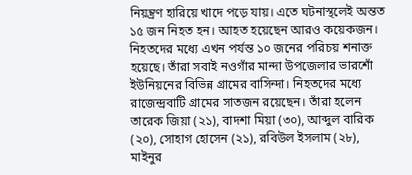নিয়ন্ত্রণ হারিয়ে খাদে পড়ে যায়। এতে ঘটনাস্থলেই অন্তত ১৫ জন নিহত হন। আহত হয়েছেন আরও কয়েকজন।
নিহতদের মধ্যে এখন পর্যন্ত ১০ জনের পরিচয় শনাক্ত হয়েছে। তাঁরা সবাই নওগাঁর মান্দা উপজেলার ভারশোঁ ইউনিয়নের বিভিন্ন গ্রামের বাসিন্দা। নিহতদের মধ্যে রাজেন্দ্রবাটি গ্রামের সাতজন রয়েছেন। তাঁরা হলেন তারেক জিয়া (২১), বাদশা মিয়া (৩০), আব্দুল বারিক (২০), সোহাগ হোসেন (২১), রবিউল ইসলাম (২৮), মাইনুর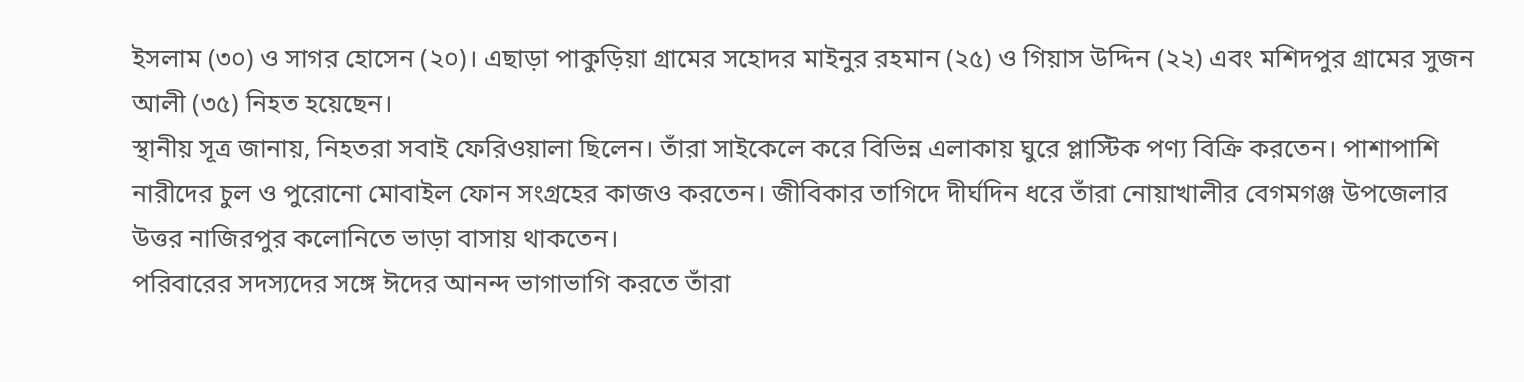ইসলাম (৩০) ও সাগর হোসেন (২০)। এছাড়া পাকুড়িয়া গ্রামের সহোদর মাইনুর রহমান (২৫) ও গিয়াস উদ্দিন (২২) এবং মশিদপুর গ্রামের সুজন আলী (৩৫) নিহত হয়েছেন।
স্থানীয় সূত্র জানায়, নিহতরা সবাই ফেরিওয়ালা ছিলেন। তাঁরা সাইকেলে করে বিভিন্ন এলাকায় ঘুরে প্লাস্টিক পণ্য বিক্রি করতেন। পাশাপাশি নারীদের চুল ও পুরোনো মোবাইল ফোন সংগ্রহের কাজও করতেন। জীবিকার তাগিদে দীর্ঘদিন ধরে তাঁরা নোয়াখালীর বেগমগঞ্জ উপজেলার উত্তর নাজিরপুর কলোনিতে ভাড়া বাসায় থাকতেন।
পরিবারের সদস্যদের সঙ্গে ঈদের আনন্দ ভাগাভাগি করতে তাঁরা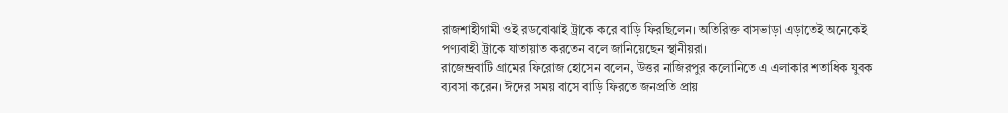রাজশাহীগামী ওই রডবোঝাই ট্রাকে করে বাড়ি ফিরছিলেন। অতিরিক্ত বাসভাড়া এড়াতেই অনেকেই পণ্যবাহী ট্রাকে যাতায়াত করতেন বলে জানিয়েছেন স্থানীয়রা।
রাজেন্দ্রবাটি গ্রামের ফিরোজ হোসেন বলেন, উত্তর নাজিরপুর কলোনিতে এ এলাকার শতাধিক যুবক ব্যবসা করেন। ঈদের সময় বাসে বাড়ি ফিরতে জনপ্রতি প্রায়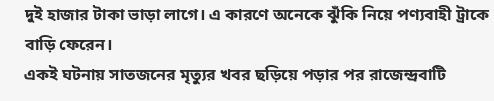দুই হাজার টাকা ভাড়া লাগে। এ কারণে অনেকে ঝুঁকি নিয়ে পণ্যবাহী ট্রাকে বাড়ি ফেরেন।
একই ঘটনায় সাতজনের মৃত্যুর খবর ছড়িয়ে পড়ার পর রাজেন্দ্রবাটি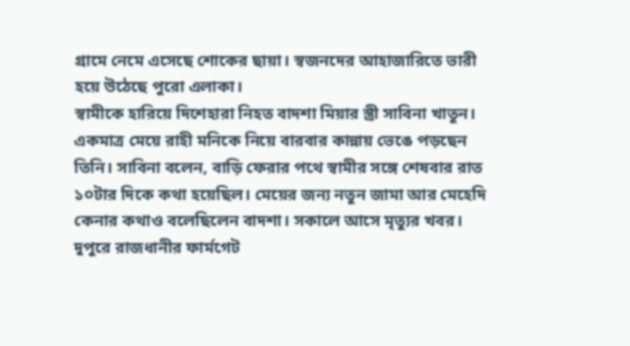গ্রামে নেমে এসেছে শোকের ছায়া। স্বজনদের আহাজারিতে ভারী হয়ে উঠেছে পুরো এলাকা।
স্বামীকে হারিয়ে দিশেহারা নিহত বাদশা মিয়ার স্ত্রী সাবিনা খাতুন। একমাত্র মেয়ে রাহী মনিকে নিয়ে বারবার কান্নায় ভেঙে পড়ছেন তিনি। সাবিনা বলেন, বাড়ি ফেরার পথে স্বামীর সঙ্গে শেষবার রাত ১০টার দিকে কথা হয়েছিল। মেয়ের জন্য নতুন জামা আর মেহেদি কেনার কথাও বলেছিলেন বাদশা। সকালে আসে মৃত্যুর খবর।
দুপুরে রাজধানীর ফার্মগেট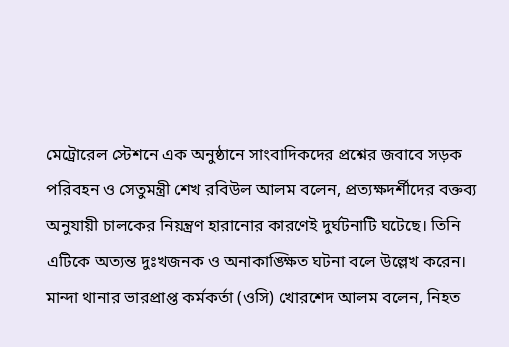মেট্রোরেল স্টেশনে এক অনুষ্ঠানে সাংবাদিকদের প্রশ্নের জবাবে সড়ক পরিবহন ও সেতুমন্ত্রী শেখ রবিউল আলম বলেন, প্রত্যক্ষদর্শীদের বক্তব্য অনুযায়ী চালকের নিয়ন্ত্রণ হারানোর কারণেই দুর্ঘটনাটি ঘটেছে। তিনি এটিকে অত্যন্ত দুঃখজনক ও অনাকাঙ্ক্ষিত ঘটনা বলে উল্লেখ করেন।
মান্দা থানার ভারপ্রাপ্ত কর্মকর্তা (ওসি) খোরশেদ আলম বলেন, নিহত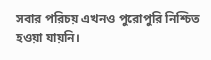সবার পরিচয় এখনও পুরোপুরি নিশ্চিত হওয়া যায়নি।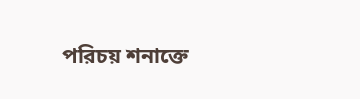পরিচয় শনাক্তে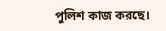পুলিশ কাজ করছে।